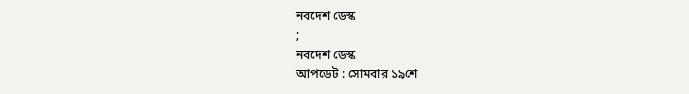নবদেশ ডেস্ক
;
নবদেশ ডেস্ক
আপডেট : সোমবার ১৯শে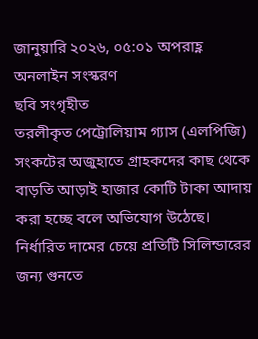জানুয়ারি ২০২৬, ০৫:০১ অপরাহ্ণ
অনলাইন সংস্করণ
ছবি সংগৃহীত
তরলীকৃত পেট্রোলিয়াম গ্যাস (এলপিজি) সংকটের অজুহাতে গ্রাহকদের কাছ থেকে বাড়তি আড়াই হাজার কোটি টাকা আদায় করা হচ্ছে বলে অভিযোগ উঠেছে। নির্ধারিত দামের চেয়ে প্রতিটি সিলিন্ডারের জন্য গুনতে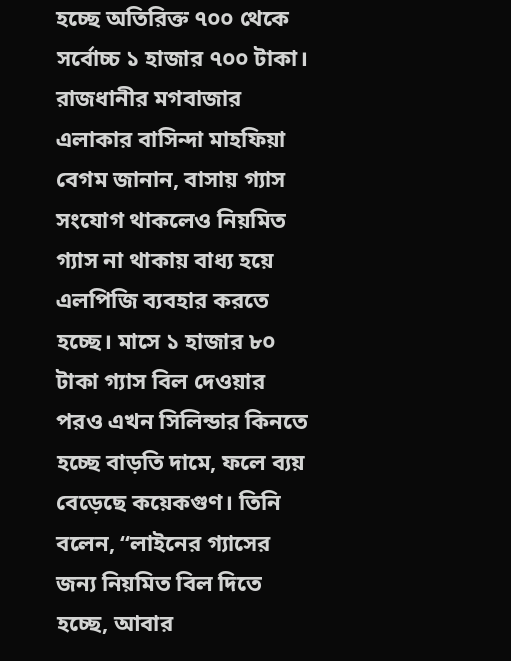হচ্ছে অতিরিক্ত ৭০০ থেকে সর্বোচ্চ ১ হাজার ৭০০ টাকা।
রাজধানীর মগবাজার এলাকার বাসিন্দা মাহফিয়া বেগম জানান, বাসায় গ্যাস সংযোগ থাকলেও নিয়মিত গ্যাস না থাকায় বাধ্য হয়ে এলপিজি ব্যবহার করতে হচ্ছে। মাসে ১ হাজার ৮০ টাকা গ্যাস বিল দেওয়ার পরও এখন সিলিন্ডার কিনতে হচ্ছে বাড়তি দামে, ফলে ব্যয় বেড়েছে কয়েকগুণ। তিনি বলেন, “লাইনের গ্যাসের জন্য নিয়মিত বিল দিতে হচ্ছে, আবার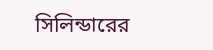সিলিন্ডারের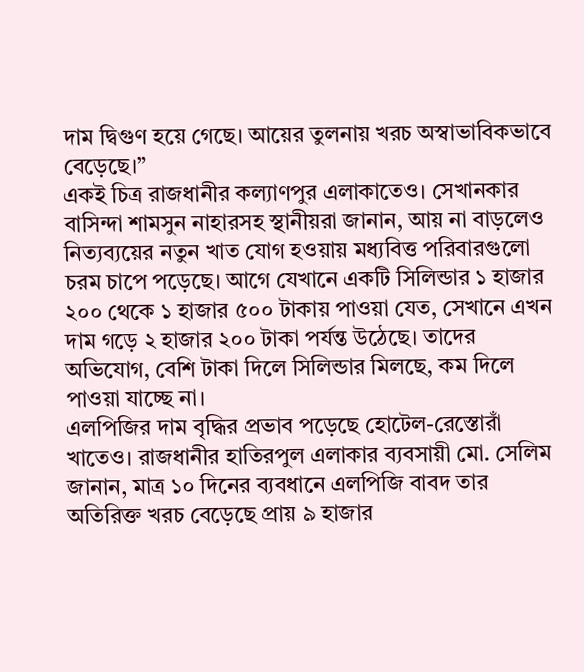দাম দ্বিগুণ হয়ে গেছে। আয়ের তুলনায় খরচ অস্বাভাবিকভাবে বেড়েছে।”
একই চিত্র রাজধানীর কল্যাণপুর এলাকাতেও। সেখানকার বাসিন্দা শামসুন নাহারসহ স্থানীয়রা জানান, আয় না বাড়লেও নিত্যব্যয়ের নতুন খাত যোগ হওয়ায় মধ্যবিত্ত পরিবারগুলো চরম চাপে পড়েছে। আগে যেখানে একটি সিলিন্ডার ১ হাজার ২০০ থেকে ১ হাজার ৫০০ টাকায় পাওয়া যেত, সেখানে এখন দাম গড়ে ২ হাজার ২০০ টাকা পর্যন্ত উঠেছে। তাদের অভিযোগ, বেশি টাকা দিলে সিলিন্ডার মিলছে, কম দিলে পাওয়া যাচ্ছে না।
এলপিজির দাম বৃদ্ধির প্রভাব পড়েছে হোটেল-রেস্তোরাঁ খাতেও। রাজধানীর হাতিরপুল এলাকার ব্যবসায়ী মো. সেলিম জানান, মাত্র ১০ দিনের ব্যবধানে এলপিজি বাবদ তার অতিরিক্ত খরচ বেড়েছে প্রায় ৯ হাজার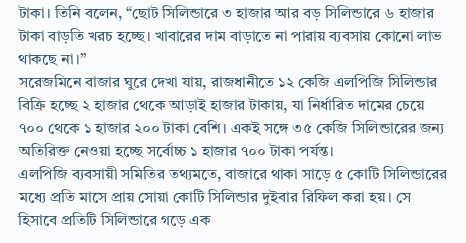টাকা। তিনি বলেন, “ছোট সিলিন্ডারে ৩ হাজার আর বড় সিলিন্ডারে ৬ হাজার টাকা বাড়তি খরচ হচ্ছে। খাবারের দাম বাড়াতে না পারায় ব্যবসায় কোনো লাভ থাকছে না।”
সরেজমিনে বাজার ঘুরে দেখা যায়, রাজধানীতে ১২ কেজি এলপিজি সিলিন্ডার বিক্রি হচ্ছে ২ হাজার থেকে আড়াই হাজার টাকায়, যা নির্ধারিত দামের চেয়ে ৭০০ থেকে ১ হাজার ২০০ টাকা বেশি। একই সঙ্গে ৩৫ কেজি সিলিন্ডারের জন্য অতিরিক্ত নেওয়া হচ্ছে সর্বোচ্চ ১ হাজার ৭০০ টাকা পর্যন্ত।
এলপিজি ব্যবসায়ী সমিতির তথ্যমতে, বাজারে থাকা সাড়ে ৫ কোটি সিলিন্ডারের মধ্যে প্রতি মাসে প্রায় সোয়া কোটি সিলিন্ডার দুইবার রিফিল করা হয়। সে হিসাবে প্রতিটি সিলিন্ডারে গড়ে এক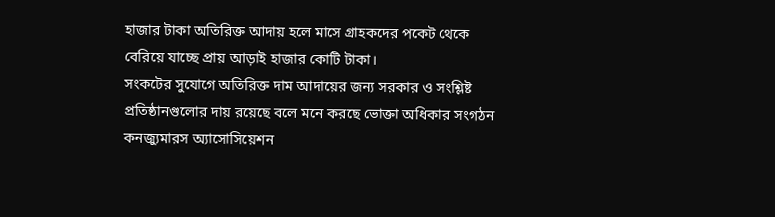হাজার টাকা অতিরিক্ত আদায় হলে মাসে গ্রাহকদের পকেট থেকে বেরিয়ে যাচ্ছে প্রায় আড়াই হাজার কোটি টাকা।
সংকটের সুযোগে অতিরিক্ত দাম আদায়ের জন্য সরকার ও সংশ্লিষ্ট প্রতিষ্ঠানগুলোর দায় রয়েছে বলে মনে করছে ভোক্তা অধিকার সংগঠন কনজ্যুমারস অ্যাসোসিয়েশন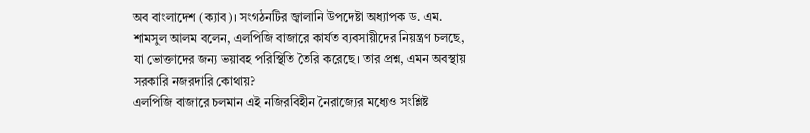অব বাংলাদেশ (ক্যাব)। সংগঠনটির জ্বালানি উপদেষ্টা অধ্যাপক ড. এম. শামসুল আলম বলেন, এলপিজি বাজারে কার্যত ব্যবসায়ীদের নিয়ন্ত্রণ চলছে, যা ভোক্তাদের জন্য ভয়াবহ পরিস্থিতি তৈরি করেছে। তার প্রশ্ন, এমন অবস্থায় সরকারি নজরদারি কোথায়?
এলপিজি বাজারে চলমান এই নজিরবিহীন নৈরাজ্যের মধ্যেও সংশ্লিষ্ট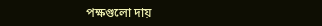পক্ষগুলো দায়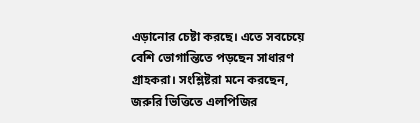এড়ানোর চেষ্টা করছে। এতে সবচেয়ে বেশি ভোগান্তিতে পড়ছেন সাধারণ গ্রাহকরা। সংশ্লিষ্টরা মনে করছেন, জরুরি ভিত্তিতে এলপিজির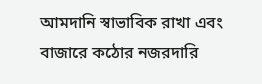আমদানি স্বাভাবিক রাখা এবং বাজারে কঠোর নজরদারি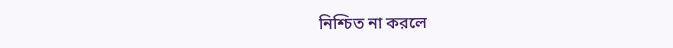নিশ্চিত না করলে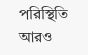পরিস্থিতি আরও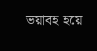ভয়াবহ হয়ে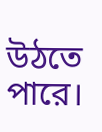উঠতে পারে।